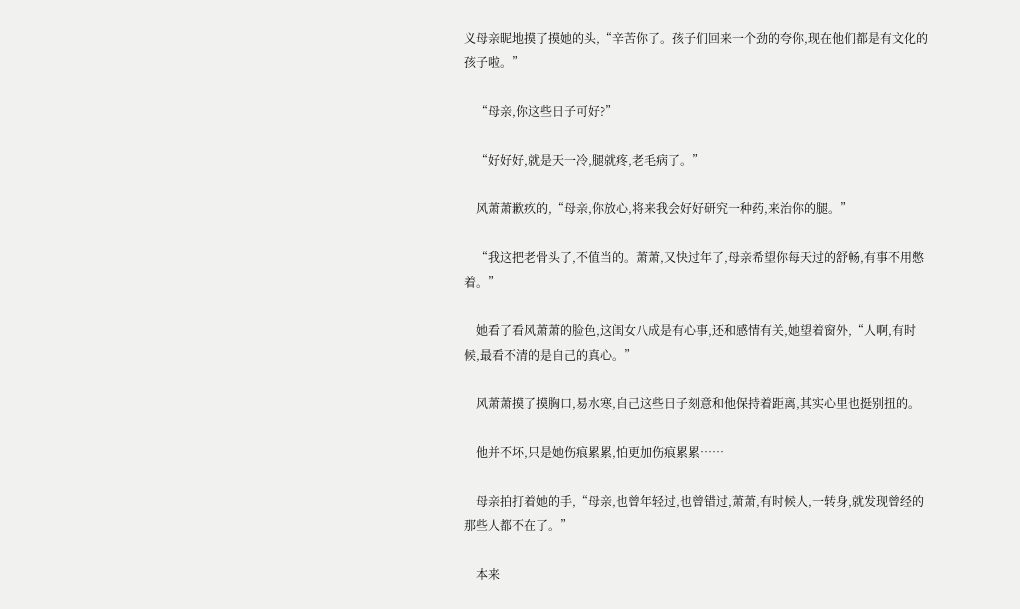义母亲昵地摸了摸她的头,“辛苦你了。孩子们回来一个劲的夸你,现在他们都是有文化的孩子啦。”

    “母亲,你这些日子可好?”

    “好好好,就是天一冷,腿就疼,老毛病了。”

    风萧萧歉疚的,“母亲,你放心,将来我会好好研究一种药,来治你的腿。”

    “我这把老骨头了,不值当的。萧萧,又快过年了,母亲希望你每天过的舒畅,有事不用憋着。”

    她看了看风萧萧的脸色,这闺女八成是有心事,还和感情有关,她望着窗外,“人啊,有时候,最看不清的是自己的真心。”

    风萧萧摸了摸胸口,易水寒,自己这些日子刻意和他保持着距离,其实心里也挺别扭的。

    他并不坏,只是她伤痕累累,怕更加伤痕累累……

    母亲拍打着她的手,“母亲,也曾年轻过,也曾错过,萧萧,有时候人,一转身,就发现曾经的那些人都不在了。”

    本来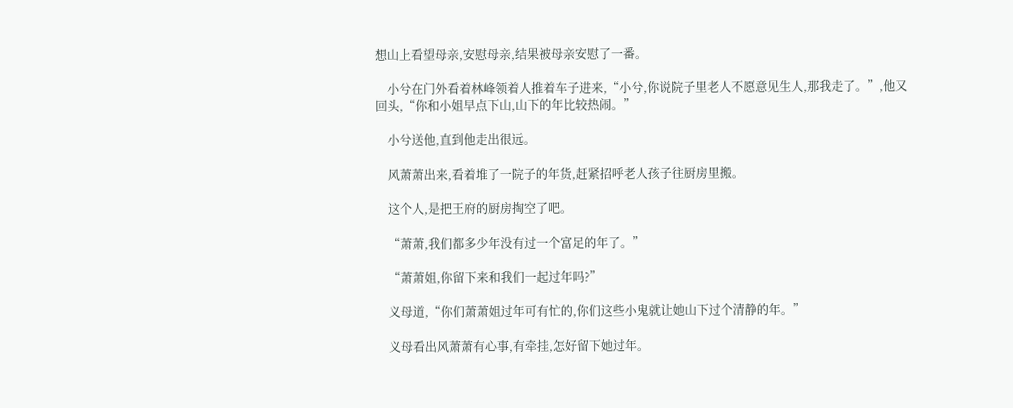想山上看望母亲,安慰母亲,结果被母亲安慰了一番。

    小兮在门外看着林峰领着人推着车子进来,“小兮,你说院子里老人不愿意见生人,那我走了。”,他又回头,“你和小姐早点下山,山下的年比较热闹。”

    小兮送他,直到他走出很远。

    风萧萧出来,看着堆了一院子的年货,赶紧招呼老人孩子往厨房里搬。

    这个人,是把王府的厨房掏空了吧。

    “萧萧,我们都多少年没有过一个富足的年了。”

    “萧萧姐,你留下来和我们一起过年吗?”

    义母道,“你们萧萧姐过年可有忙的,你们这些小鬼就让她山下过个清静的年。”

    义母看出风萧萧有心事,有牵挂,怎好留下她过年。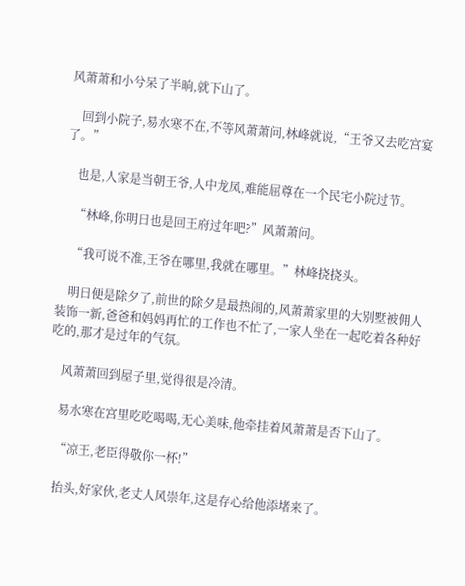风萧萧和小兮呆了半晌,就下山了。

    回到小院子,易水寒不在,不等风萧萧问,林峰就说,“王爷又去吃宫宴了。”

    也是,人家是当朝王爷,人中龙凤,难能屈尊在一个民宅小院过节。

    “林峰,你明日也是回王府过年吧?”风萧萧问。

    “我可说不准,王爷在哪里,我就在哪里。”林峰挠挠头。

    明日便是除夕了,前世的除夕是最热闹的,风萧萧家里的大别墅被佣人装饰一新,爸爸和妈妈再忙的工作也不忙了,一家人坐在一起吃着各种好吃的,那才是过年的气氛。

    风萧萧回到屋子里,觉得很是冷清。

    易水寒在宫里吃吃喝喝,无心美味,他牵挂着风萧萧是否下山了。

    “凉王,老臣得敬你一杯!”

    抬头,好家伙,老丈人风崇年,这是存心给他添堵来了。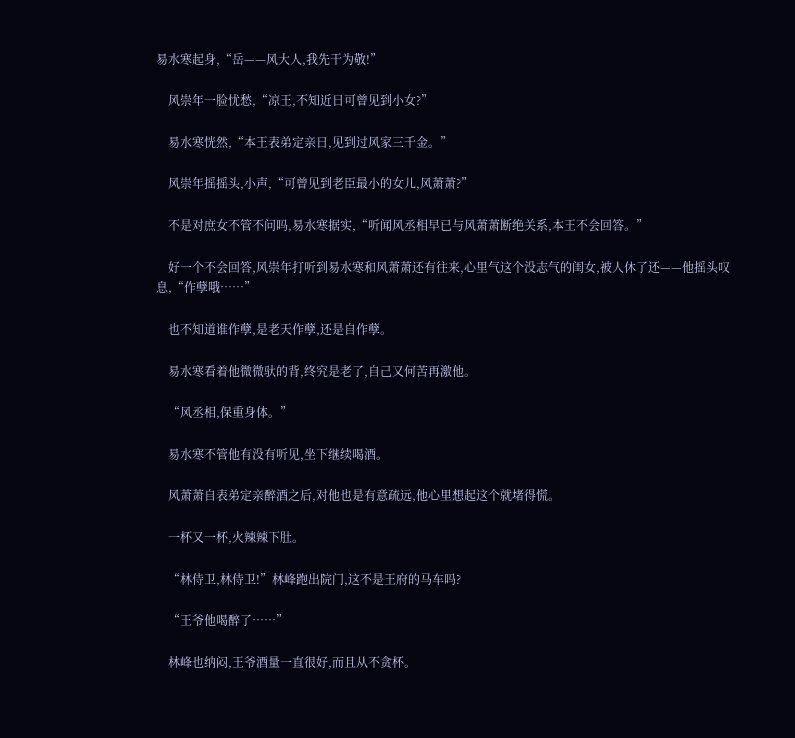易水寒起身,“岳——风大人,我先干为敬!”

    风崇年一脸忧愁,“凉王,不知近日可曾见到小女?”

    易水寒恍然,“本王表弟定亲日,见到过风家三千金。”

    风崇年摇摇头,小声,“可曾见到老臣最小的女儿,风萧萧?”

    不是对庶女不管不问吗,易水寒据实,“听闻风丞相早已与风萧萧断绝关系,本王不会回答。”

    好一个不会回答,风崇年打听到易水寒和风萧萧还有往来,心里气这个没志气的闺女,被人休了还——他摇头叹息,“作孽哦……”

    也不知道谁作孽,是老天作孽,还是自作孽。

    易水寒看着他微微驮的背,终究是老了,自己又何苦再激他。

    “风丞相,保重身体。”

    易水寒不管他有没有听见,坐下继续喝酒。

    风萧萧自表弟定亲醉酒之后,对他也是有意疏远,他心里想起这个就堵得慌。

    一杯又一杯,火辣辣下肚。

    “林侍卫,林侍卫!”林峰跑出院门,这不是王府的马车吗?

    “王爷他喝醉了……”

    林峰也纳闷,王爷酒量一直很好,而且从不贪杯。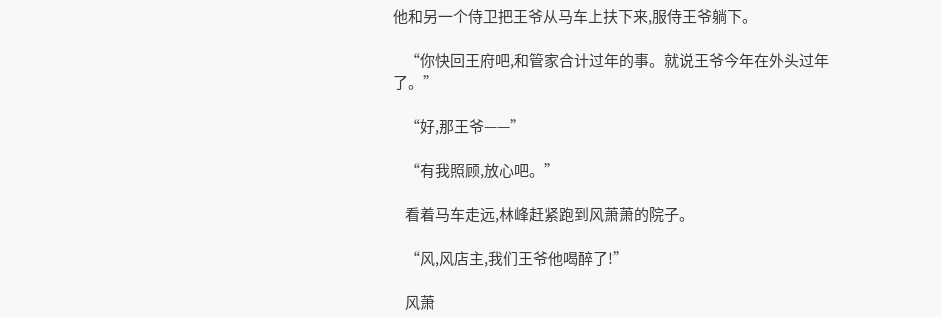他和另一个侍卫把王爷从马车上扶下来,服侍王爷躺下。

    “你快回王府吧,和管家合计过年的事。就说王爷今年在外头过年了。”

    “好,那王爷——”

    “有我照顾,放心吧。”

    看着马车走远,林峰赶紧跑到风萧萧的院子。

    “风,风店主,我们王爷他喝醉了!”

    风萧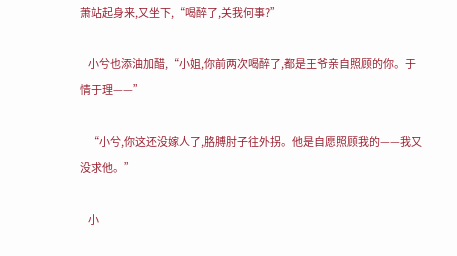萧站起身来,又坐下,“喝醉了,关我何事?”

    小兮也添油加醋,“小姐,你前两次喝醉了,都是王爷亲自照顾的你。于情于理——”

    “小兮,你这还没嫁人了,胳膊肘子往外拐。他是自愿照顾我的——我又没求他。”

    小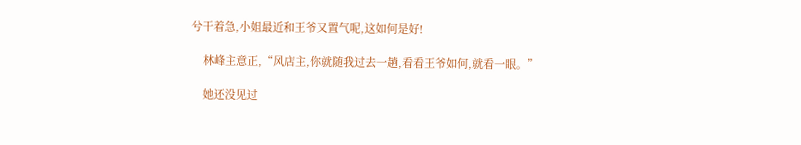兮干着急,小姐最近和王爷又置气呢,这如何是好!

    林峰主意正,“风店主,你就随我过去一趟,看看王爷如何,就看一眼。”

    她还没见过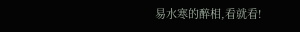易水寒的醉相,看就看!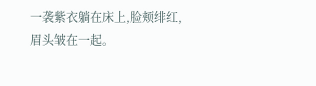一袭紫衣躺在床上,脸颊绯红,眉头皱在一起。